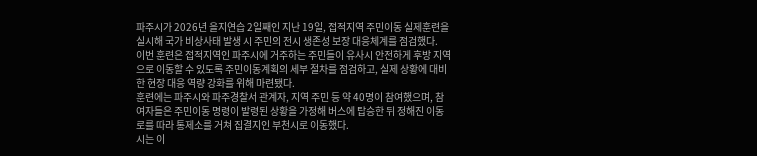파주시가 2026년 을지연습 2일째인 지난 19일, 접적지역 주민이동 실제훈련을 실시해 국가 비상사태 발생 시 주민의 전시 생존성 보장 대응체계를 점검했다.
이번 훈련은 접적지역인 파주시에 거주하는 주민들이 유사시 안전하게 후방 지역으로 이동할 수 있도록 주민이동계획의 세부 절차를 점검하고, 실제 상황에 대비한 현장 대응 역량 강화를 위해 마련됐다.
훈련에는 파주시와 파주경찰서 관계자, 지역 주민 등 약 40명이 참여했으며, 참여자들은 주민이동 명령이 발령된 상황을 가정해 버스에 탑승한 뒤 정해진 이동로를 따라 통제소를 거쳐 집결지인 부천시로 이동했다.
시는 이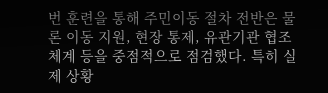번 훈련을 통해 주민이동 절차 전반은 물론 이동 지원, 현장 통제, 유관기관 협조 체계 등을 중점적으로 점검했다. 특히 실제 상황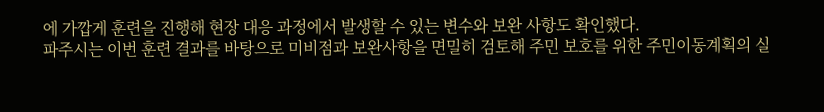에 가깝게 훈련을 진행해 현장 대응 과정에서 발생할 수 있는 변수와 보완 사항도 확인했다.
파주시는 이번 훈련 결과를 바탕으로 미비점과 보완사항을 면밀히 검토해 주민 보호를 위한 주민이동계획의 실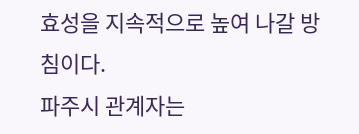효성을 지속적으로 높여 나갈 방침이다.
파주시 관계자는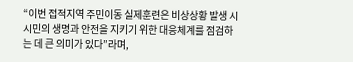“이번 접적지역 주민이동 실제훈련은 비상상황 발생 시 시민의 생명과 안전을 지키기 위한 대응체계를 점검하는 데 큰 의미가 있다”라며,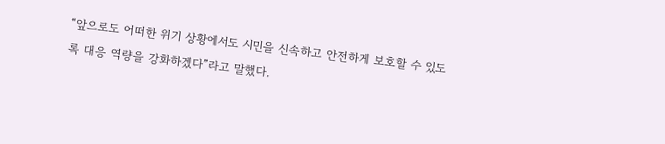“앞으로도 어떠한 위기 상황에서도 시민을 신속하고 안전하게 보호할 수 있도록 대응 역량을 강화하겠다”라고 말했다.